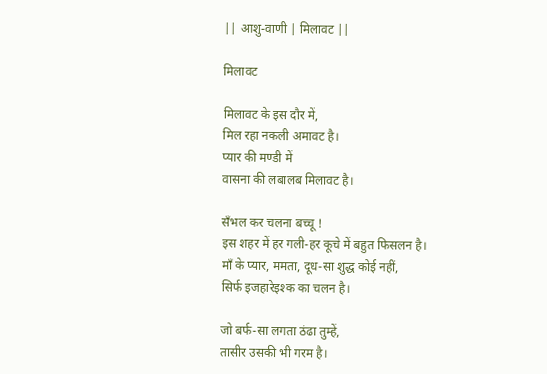|| आशु-वाणी | मिलावट ||

मिलावट

मिलावट के इस दौर में,
मिल रहा नकली अमावट है।
प्यार की मण्डी में
वासना की लबालब मिलावट है।

सँभल कर चलना बच्चू !
इस शहर में हर गली-हर कूचे में बहुत फिसलन है।
माँ के प्यार, ममता, दूध-सा शुद्ध कोई नहीं,
सिर्फ इजहारेइश्क का चलन है।

जो बर्फ-सा लगता ठंढा तुम्हें,
तासीर उसकी भी गरम है।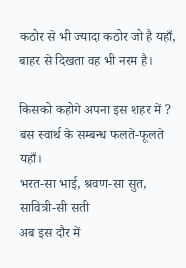कठोर से भी ज्यादा कठोर जो है यहाँ,
बाहर से दिखता वह भी नरम है।

किसको कहोगे अपना इस शहर में ?
बस स्वार्थ के सम्बन्ध फलते-फूलते यहाँ।
भरत-सा भाई, श्रवण-सा सुत, सावित्री-सी सती
अब इस दौर में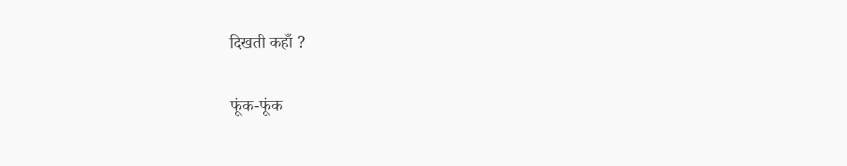दिखती कहाँ ?

फूंक-फूंक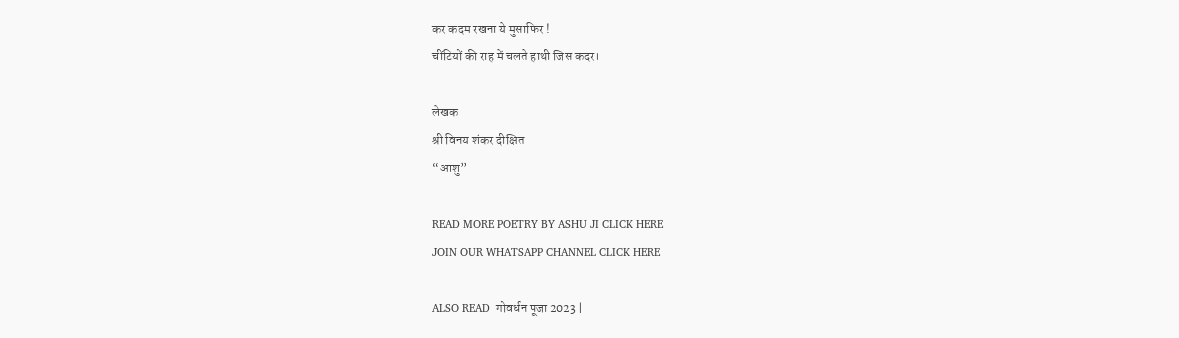कर कदम रखना ये मुसाफिर !
चींटियों की राह में चलते हाथी जिस कदर।

लेखक
श्री विनय शंकर दीक्षित
“आशु”

READ MORE POETRY BY ASHU JI CLICK HERE
JOIN OUR WHATSAPP CHANNEL CLICK HERE

ALSO READ  गोवर्धन पूजा 2023 |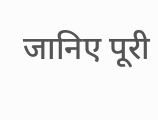जानिए पूरी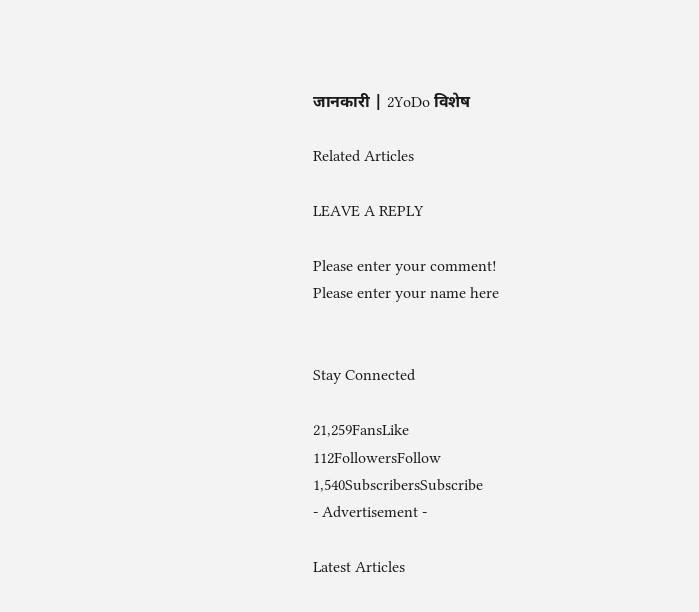जानकारी | 2YoDo विशेष

Related Articles

LEAVE A REPLY

Please enter your comment!
Please enter your name here


Stay Connected

21,259FansLike
112FollowersFollow
1,540SubscribersSubscribe
- Advertisement -

Latest Articles